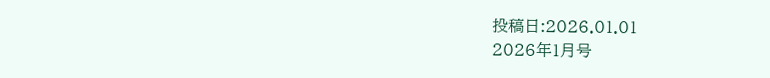投稿日:2026.01.01
2026年1月号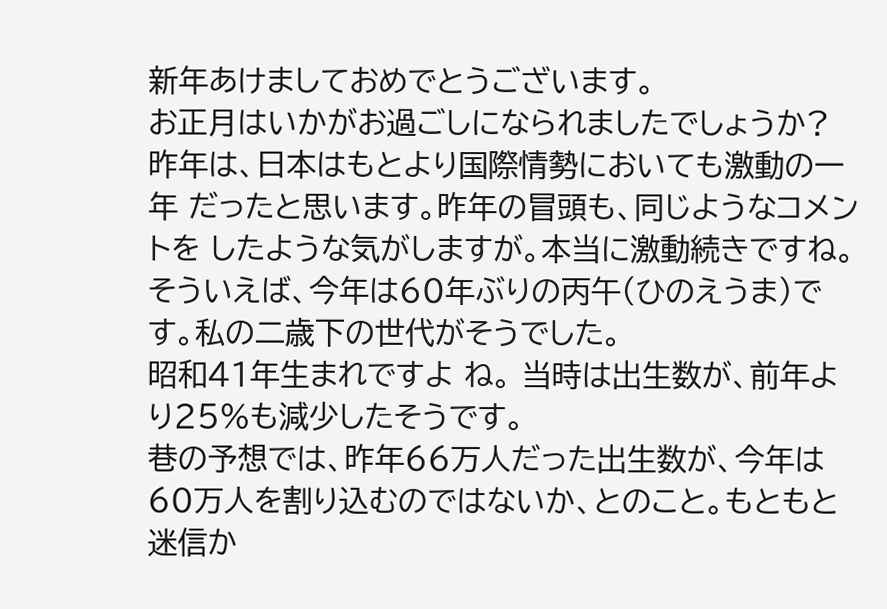新年あけましておめでとうございます。
お正月はいかがお過ごしになられましたでしょうか?
昨年は、日本はもとより国際情勢においても激動の一年 だったと思います。昨年の冒頭も、同じようなコメントを したような気がしますが。本当に激動続きですね。
そういえば、今年は60年ぶりの丙午(ひのえうま)です。私の二歳下の世代がそうでした。
昭和41年生まれですよ ね。 当時は出生数が、前年より25%も減少したそうです。
巷の予想では、昨年66万人だった出生数が、今年は60万人を割り込むのではないか、とのこと。もともと迷信か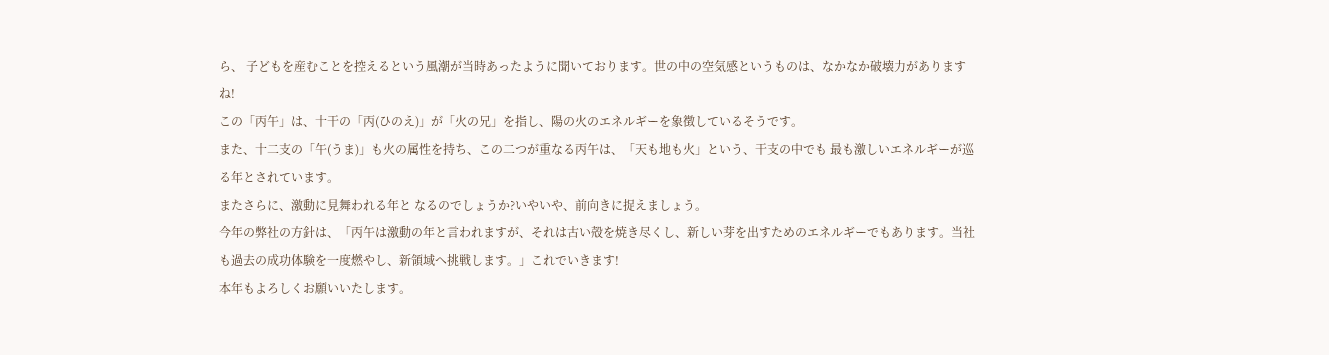ら、 子どもを産むことを控えるという風潮が当時あったように聞いております。世の中の空気感というものは、なかなか破壊力がありますね!
この「丙午」は、十干の「丙(ひのえ)」が「火の兄」を指し、陽の火のエネルギーを象徴しているそうです。
また、十二支の「午(うま)」も火の属性を持ち、この二つが重なる丙午は、「天も地も火」という、干支の中でも 最も激しいエネルギーが巡る年とされています。
またさらに、激動に見舞われる年と なるのでしょうか?いやいや、前向きに捉えましょう。
今年の弊社の方針は、「丙午は激動の年と言われますが、それは古い殻を焼き尽くし、新しい芽を出すためのエネルギーでもあります。当社も過去の成功体験を一度燃やし、新領域へ挑戦します。」これでいきます!
本年もよろしくお願いいたします。